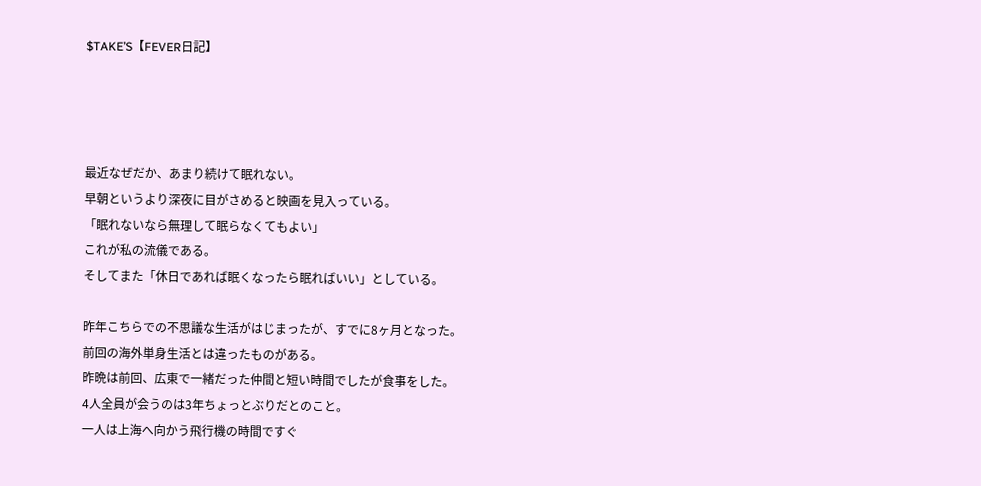$TAKE’S【FEVER日記】




最近なぜだか、あまり続けて眠れない。
早朝というより深夜に目がさめると映画を見入っている。
「眠れないなら無理して眠らなくてもよい」
これが私の流儀である。
そしてまた「休日であれば眠くなったら眠ればいい」としている。

昨年こちらでの不思議な生活がはじまったが、すでに8ヶ月となった。
前回の海外単身生活とは違ったものがある。
昨晩は前回、広東で一緒だった仲間と短い時間でしたが食事をした。
4人全員が会うのは3年ちょっとぶりだとのこと。
一人は上海へ向かう飛行機の時間ですぐ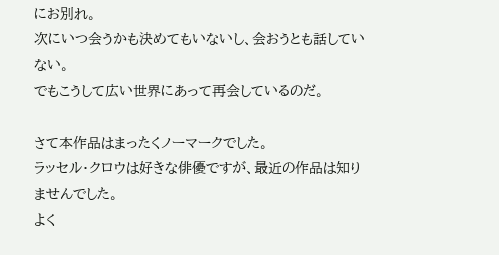にお別れ。
次にいつ会うかも決めてもいないし、会おうとも話していない。
でもこうして広い世界にあって再会しているのだ。

さて本作品はまったくノーマークでした。
ラッセル・クロウは好きな俳優ですが、最近の作品は知りませんでした。
よく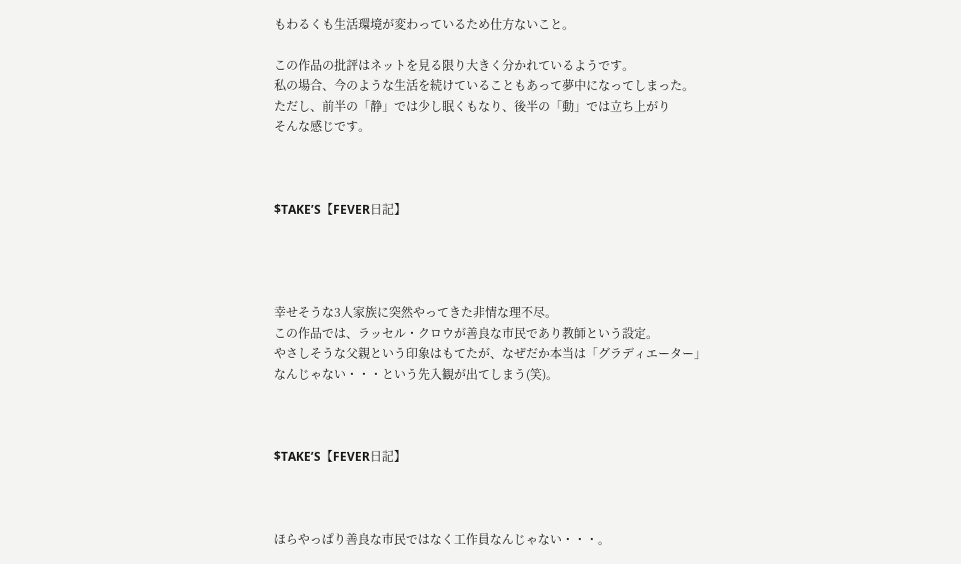もわるくも生活環境が変わっているため仕方ないこと。

この作品の批評はネットを見る限り大きく分かれているようです。
私の場合、今のような生活を続けていることもあって夢中になってしまった。
ただし、前半の「静」では少し眠くもなり、後半の「動」では立ち上がり
そんな感じです。



$TAKE’S【FEVER日記】




幸せそうな3人家族に突然やってきた非情な理不尽。
この作品では、ラッセル・クロウが善良な市民であり教師という設定。
やさしそうな父親という印象はもてたが、なぜだか本当は「グラディエーター」
なんじゃない・・・という先入観が出てしまう(笑)。



$TAKE’S【FEVER日記】



ほらやっぱり善良な市民ではなく工作員なんじゃない・・・。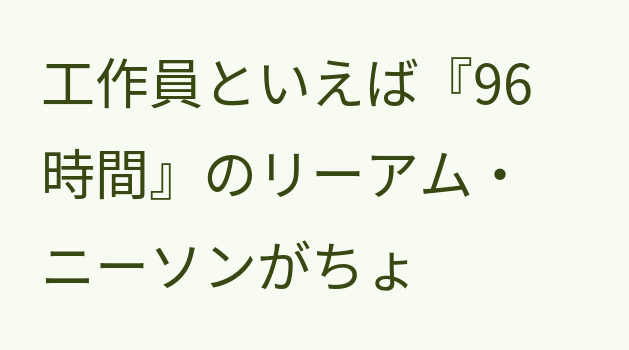工作員といえば『96時間』のリーアム・ニーソンがちょ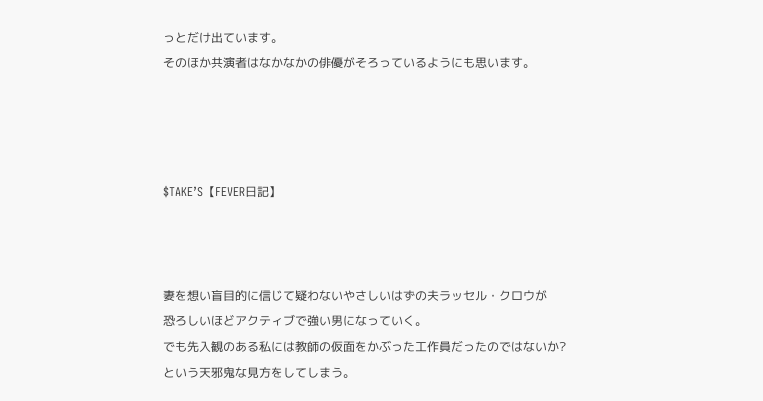っとだけ出ています。
そのほか共演者はなかなかの俳優がそろっているようにも思います。




$TAKE’S【FEVER日記】



妻を想い盲目的に信じて疑わないやさしいはずの夫ラッセル・クロウが
恐ろしいほどアクティブで強い男になっていく。
でも先入観のある私には教師の仮面をかぶった工作員だったのではないか?
という天邪鬼な見方をしてしまう。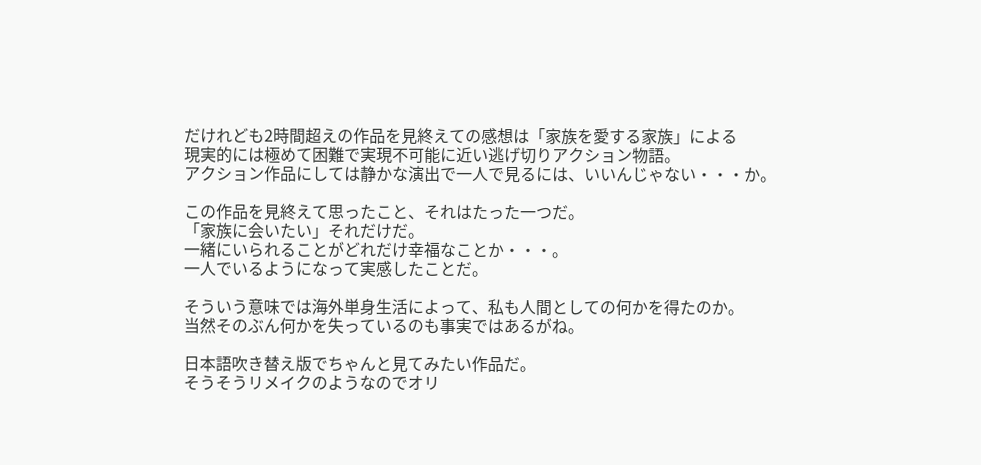だけれども2時間超えの作品を見終えての感想は「家族を愛する家族」による
現実的には極めて困難で実現不可能に近い逃げ切りアクション物語。
アクション作品にしては静かな演出で一人で見るには、いいんじゃない・・・か。

この作品を見終えて思ったこと、それはたった一つだ。
「家族に会いたい」それだけだ。
一緒にいられることがどれだけ幸福なことか・・・。
一人でいるようになって実感したことだ。

そういう意味では海外単身生活によって、私も人間としての何かを得たのか。
当然そのぶん何かを失っているのも事実ではあるがね。

日本語吹き替え版でちゃんと見てみたい作品だ。
そうそうリメイクのようなのでオリ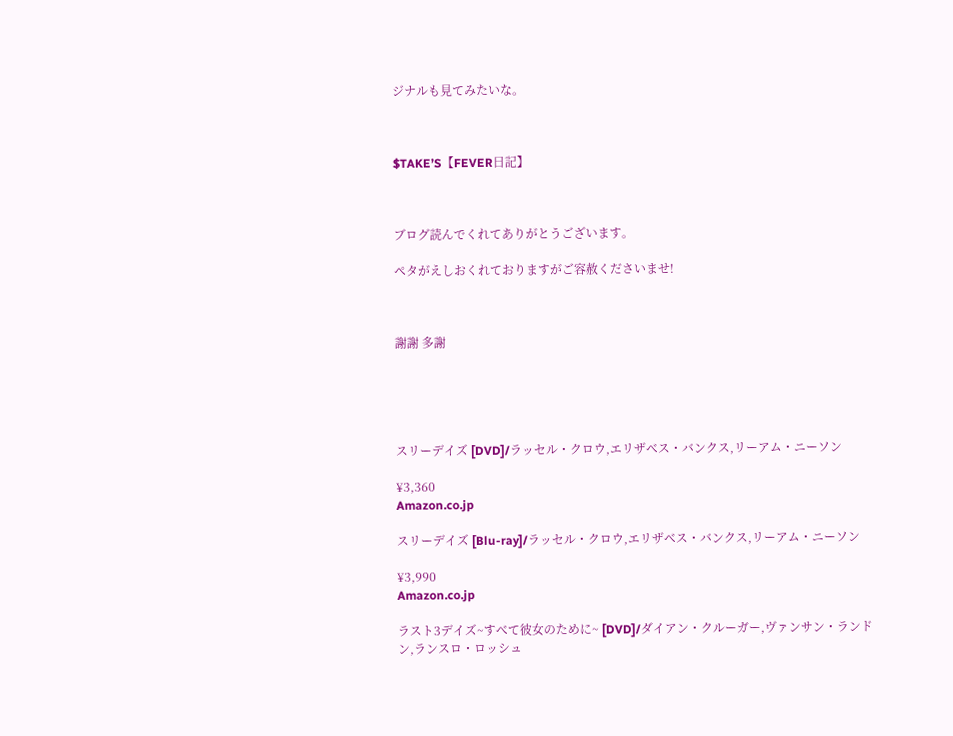ジナルも見てみたいな。



$TAKE’S【FEVER日記】



ブログ読んでくれてありがとうございます。

ペタがえしおくれておりますがご容赦くださいませ!



謝謝 多謝





スリーデイズ [DVD]/ラッセル・クロウ,エリザベス・バンクス,リーアム・ニーソン

¥3,360
Amazon.co.jp

スリーデイズ [Blu-ray]/ラッセル・クロウ,エリザベス・バンクス,リーアム・ニーソン

¥3,990
Amazon.co.jp

ラスト3デイズ~すべて彼女のために~ [DVD]/ダイアン・クルーガー,ヴァンサン・ランドン,ランスロ・ロッシュ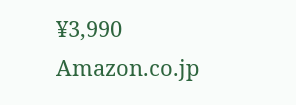¥3,990
Amazon.co.jp